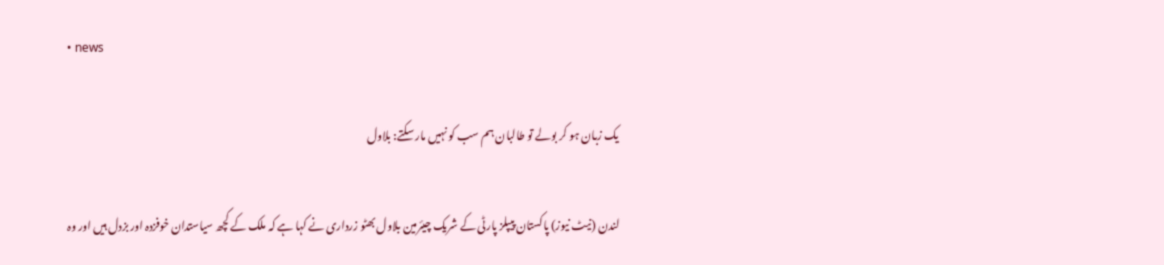• news

یک زبان ہو کر بولے تو طالبان ہم سب کو نہیں مار سکتے: بلاول

لندن (نیٹ نیوز) پاکستان پیپلز پارٹی کے شریک چیئرمین بلاول بھٹو زرداری نے کہا ہے کہ ملک کے کچھ سیاستدان خوفزدہ اور بزدل ہیں اور وہ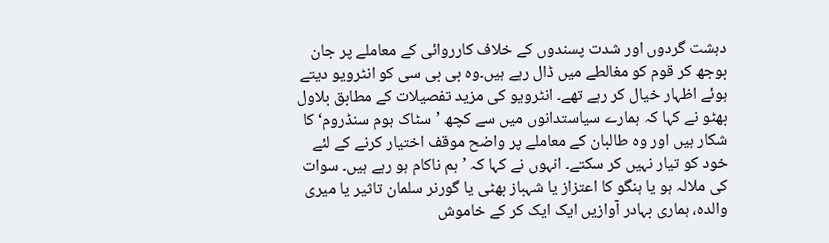دہشت گردوں اور شدت پسندوں کے خلاف کارروائی کے معاملے پر جان بوجھ کر قوم کو مغالطے میں ڈال رہے ہیں۔وہ بی بی سی کو انٹرویو دیتے ہوئے اظہار خیال کر رہے تھے۔ انٹرویو کی مزید تفصیلات کے مطابق بلاول بھٹو نے کہا کہ ہمارے سیاستدانوں میں سے کچھ ’سٹاک ہوم سنڈروم‘ کا شکار ہیں اور وہ طالبان کے معاملے پر واضح موقف اختیار کرنے کے لئے خود کو تیار نہیں کر سکتے۔ انہوں نے کہا کہ ’ہم ناکام ہو رہے ہیں۔ سوات کی ملالہ ہو یا ہنگو کا اعتزاز یا شہباز بھٹی یا گورنر سلمان تاثیر یا میری والدہ، ہماری بہادر آوازیں ایک ایک کر کے خاموش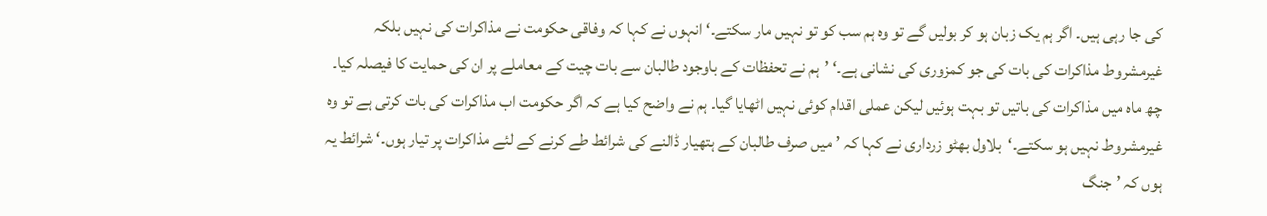کی جا رہی ہیں۔ اگر ہم یک زبان ہو کر بولیں گے تو وہ ہم سب کو تو نہیں مار سکتے۔‘ انہوں نے کہا کہ وفاقی حکومت نے مذاکرات کی نہیں بلکہ غیرمشروط مذاکرات کی بات کی جو کمزوری کی نشانی ہے۔‘ ’ہم نے تحفظات کے باوجود طالبان سے بات چیت کے معاملے پر ان کی حمایت کا فیصلہ کیا۔ چھ ماہ میں مذاکرات کی باتیں تو بہت ہوئیں لیکن عملی اقدام کوئی نہیں اٹھایا گیا۔ ہم نے واضح کیا ہے کہ اگر حکومت اب مذاکرات کی بات کرتی ہے تو وہ غیرمشروط نہیں ہو سکتے۔‘  بلاول بھٹو زرداری نے کہا کہ ’میں صرف طالبان کے ہتھیار ڈالنے کی شرائط طے کرنے کے لئے مذاکرات پر تیار ہوں۔‘ شرائط یہ ہوں کہ ’جنگ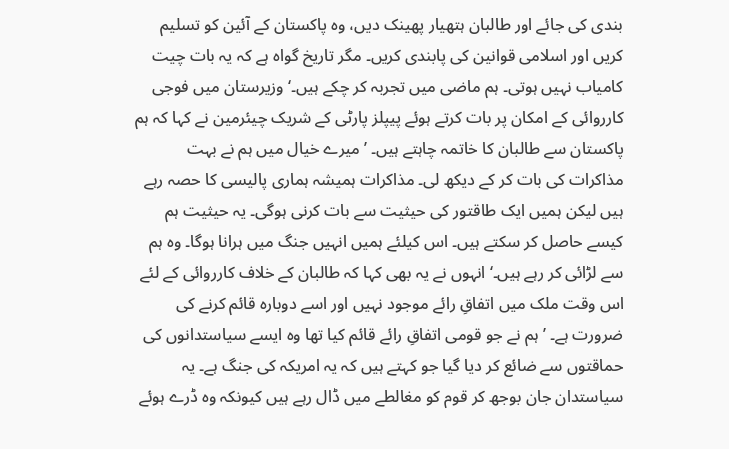بندی کی جائے اور طالبان ہتھیار پھینک دیں، وہ پاکستان کے آئین کو تسلیم کریں اور اسلامی قوانین کی پابندی کریں۔ مگر تاریخ گواہ ہے کہ یہ بات چیت کامیاب نہیں ہوتی۔ ہم ماضی میں تجربہ کر چکے ہیں۔‘ وزیرستان میں فوجی کارروائی کے امکان پر بات کرتے ہوئے پیپلز پارٹی کے شریک چیئرمین نے کہا کہ ہم پاکستان سے طالبان کا خاتمہ چاہتے ہیں۔ ’میرے خیال میں ہم نے بہت مذاکرات کی بات کر کے دیکھ لی۔ مذاکرات ہمیشہ ہماری پالیسی کا حصہ رہے ہیں لیکن ہمیں ایک طاقتور کی حیثیت سے بات کرنی ہوگی۔ یہ حیثیت ہم کیسے حاصل کر سکتے ہیں۔ اس کیلئے ہمیں انہیں جنگ میں ہرانا ہوگا۔ وہ ہم سے لڑائی کر رہے ہیں۔‘ انہوں نے یہ بھی کہا کہ طالبان کے خلاف کارروائی کے لئے اس وقت ملک میں اتفاقِ رائے موجود نہیں اور اسے دوبارہ قائم کرنے کی ضرورت ہے۔ ’ہم نے جو قومی اتفاقِ رائے قائم کیا تھا وہ ایسے سیاستدانوں کی حماقتوں سے ضائع کر دیا گیا جو کہتے ہیں کہ یہ امریکہ کی جنگ ہے۔ یہ سیاستدان جان بوجھ کر قوم کو مغالطے میں ڈال رہے ہیں کیونکہ وہ ڈرے ہوئے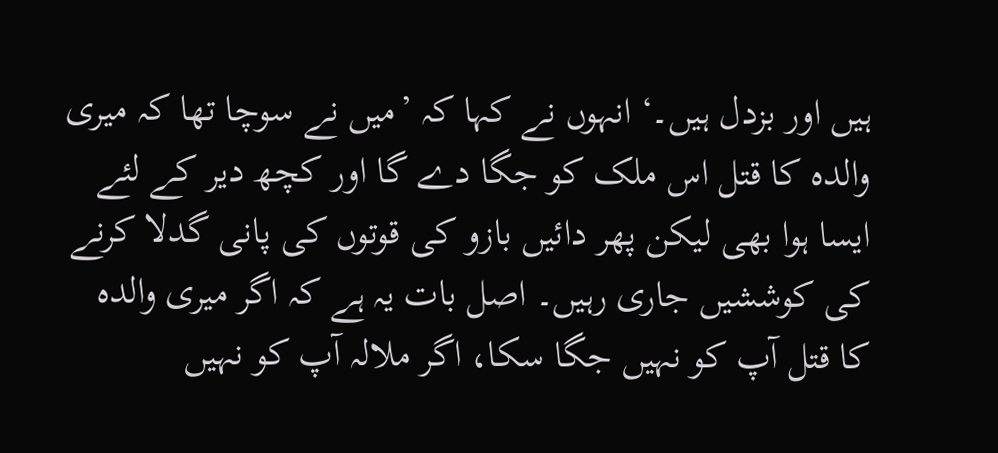ہیں اور بزدل ہیں۔‘ انہوں نے کہا کہ ’میں نے سوچا تھا کہ میری والدہ کا قتل اس ملک کو جگا دے گا اور کچھ دیر کے لئے ایسا ہوا بھی لیکن پھر دائیں بازو کی قوتوں کی پانی گدلا کرنے کی کوششیں جاری رہیں۔ اصل بات یہ ہے کہ اگر میری والدہ کا قتل آپ کو نہیں جگا سکا، اگر ملالہ آپ کو نہیں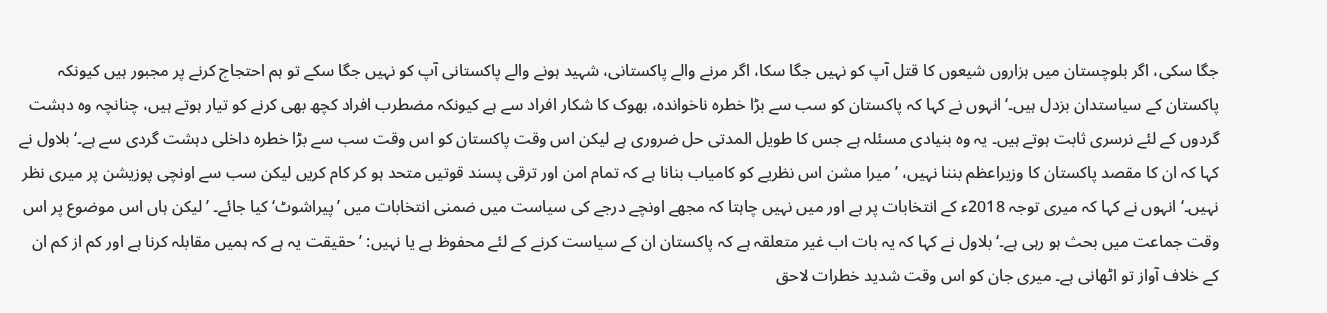جگا سکی، اگر بلوچستان میں ہزاروں شیعوں کا قتل آپ کو نہیں جگا سکا، اگر مرنے والے پاکستانی، شہید ہونے والے پاکستانی آپ کو نہیں جگا سکے تو ہم احتجاج کرنے پر مجبور ہیں کیونکہ پاکستان کے سیاستدان بزدل ہیں۔‘ انہوں نے کہا کہ پاکستان کو سب سے بڑا خطرہ ناخواندہ، بھوک کا شکار افراد سے ہے کیونکہ مضطرب افراد کچھ بھی کرنے کو تیار ہوتے ہیں، چنانچہ وہ دہشت گردوں کے لئے نرسری ثابت ہوتے ہیں۔ یہ وہ بنیادی مسئلہ ہے جس کا طویل المدتی حل ضروری ہے لیکن اس وقت پاکستان کو اس وقت سب سے بڑا خطرہ داخلی دہشت گردی سے ہے۔‘ بلاول نے کہا کہ ان کا مقصد پاکستان کا وزیراعظم بننا نہیں، ’میرا مشن اس نظریے کو کامیاب بنانا ہے کہ تمام امن اور ترقی پسند قوتیں متحد ہو کر کام کریں لیکن سب سے اونچی پوزیشن پر میری نظر نہیں۔‘ انہوں نے کہا کہ میری توجہ 2018ء کے انتخابات پر ہے اور میں نہیں چاہتا کہ مجھے اونچے درجے کی سیاست میں ضمنی انتخابات میں ’پیراشوٹ‘ کیا جائے۔ ’لیکن ہاں اس موضوع پر اس وقت جماعت میں بحث ہو رہی ہے۔‘ بلاول نے کہا کہ یہ بات اب غیر متعلقہ ہے کہ پاکستان ان کے سیاست کرنے کے لئے محفوظ ہے یا نہیں: ’حقیقت یہ ہے کہ ہمیں مقابلہ کرنا ہے اور کم از کم ان کے خلاف آواز تو اٹھانی ہے۔ میری جان کو اس وقت شدید خطرات لاحق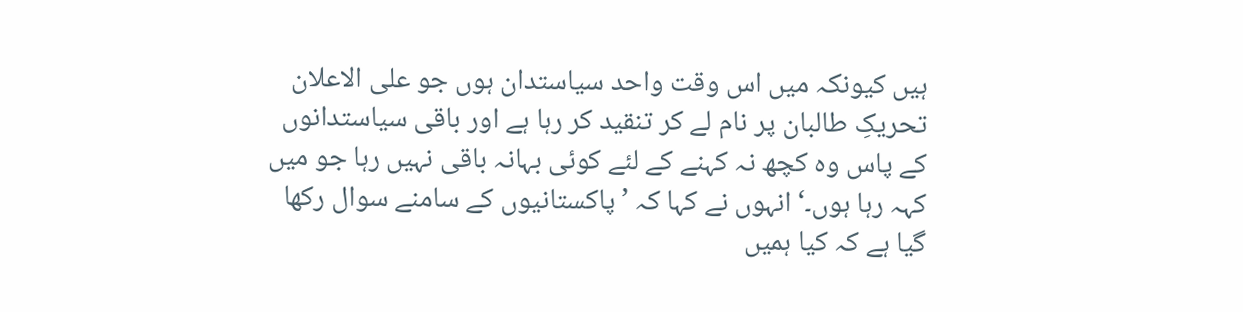ہیں کیونکہ میں اس وقت واحد سیاستدان ہوں جو علی الاعلان تحریکِ طالبان پر نام لے کر تنقید کر رہا ہے اور باقی سیاستدانوں کے پاس وہ کچھ نہ کہنے کے لئے کوئی بہانہ باقی نہیں رہا جو میں کہہ رہا ہوں۔‘ انہوں نے کہا کہ ’پاکستانیوں کے سامنے سوال رکھا گیا ہے کہ کیا ہمیں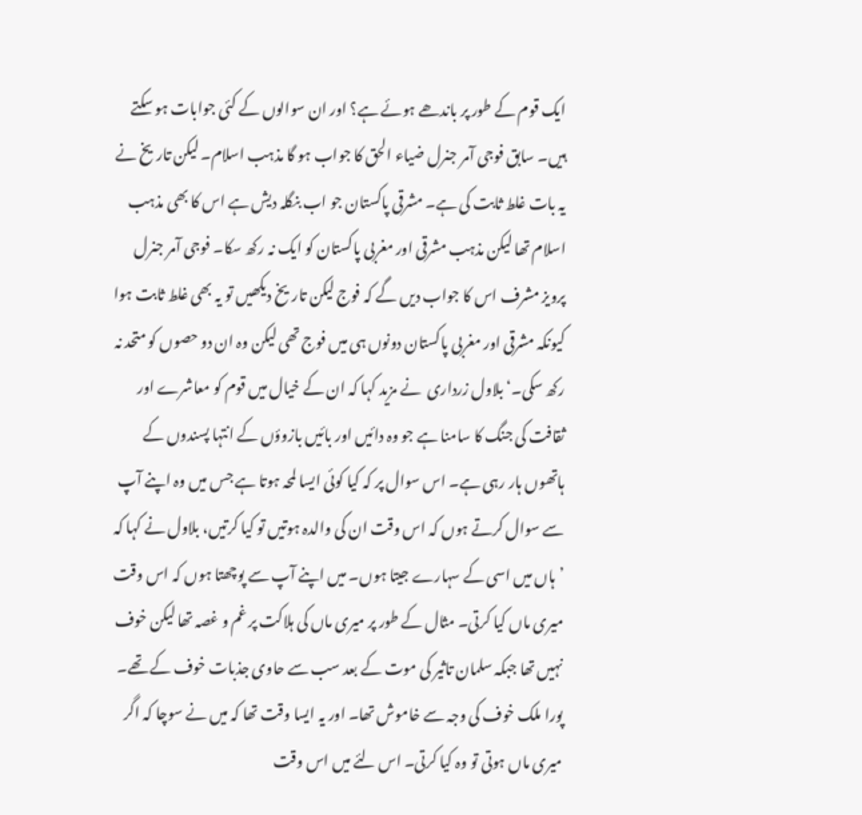ایک قوم کے طور پر باندھے ہوئے ہے؟ اور ان سوالوں کے کئی جوابات ہو سکتے ہیں۔ سابق فوجی آمر جنرل ضیاء الحق کا جواب ہو گا مذہب اسلام۔ لیکن تاریخ نے یہ بات غلط ثابت کی ہے۔ مشرقی پاکستان جو اب بنگلہ دیش ہے اس کا بھی مذہب اسلام تھا لیکن مذہب مشرقی اور مغربی پاکستان کو ایک نہ رکھ سکا۔ فوجی آمر جنرل پرویز مشرف اس کا جواب دیں گے کہ فوج لیکن تاریخ دیکھیں تو یہ بھی غلط ثابت ہوا کیونکہ مشرقی اور مغربی پاکستان دونوں ہی میں فوج تھی لیکن وہ ان دو حصوں کو متحد نہ رکھ سکی۔‘ بلاول زرداری  نے مزید کہا کہ ان کے خیال میں قوم کو معاشرے اور ثقافت کی جنگ کا سامنا ہے جو وہ دائیں اور بائیں بازوؤں کے انتہا پسندوں کے ہاتھوں ہار رہی ہے۔ اس سوال پر کہ کیا کوئی ایسا لمحہ ہوتا ہے جس میں وہ اپنے آپ سے سوال کرتے ہوں کہ اس وقت ان کی والدہ ہوتیں تو کیا کرتیں، بلاول نے کہا کہ ’ہاں میں اسی کے سہارے جیتا ہوں۔ میں اپنے آپ سے پوچھتا ہوں کہ اس وقت میری ماں کیا کرتی۔ مثال کے طور پر میری ماں کی ہلاکت پر غم و غصہ تھا لیکن خوف نہیں تھا جبکہ سلمان تاثیر کی موت کے بعد سب سے حاوی جذبات خوف کے تھے۔ پورا ملک خوف کی وجہ سے خاموش تھا۔ اور یہ ایسا وقت تھا کہ میں نے سوچا کہ اگر میری ماں ہوتی تو وہ کیا کرتی۔ اس لئے میں اس وقت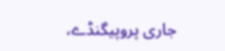جاری پروپیگنڈے،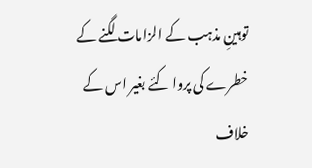توہینِ مذہب کے الزامات لگنے کے خطرے کی پروا کئے بغیر اس کے خلاف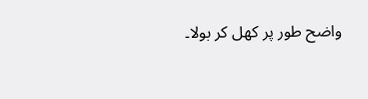واضح طور پر کھل کر بولا۔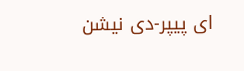ای پیپر-دی نیشن